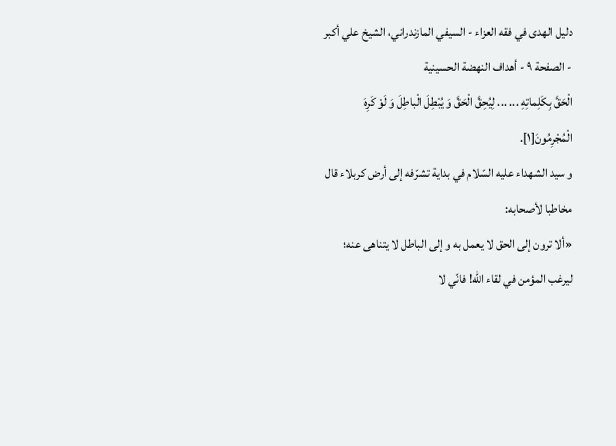دليل الهدى في فقه العزاء - السيفي المازندراني، الشيخ علي أكبر - الصفحة ٩ - أهداف النهضة الحسينية
الْحَقَّ بِكَلِماتِهِ ... ... لِيُحِقَّ الْحَقَّ وَ يُبْطِلَ الْباطِلَ وَ لَوْ كَرِهَ الْمُجْرِمُونَ[١].
و سيد الشهداء عليه السّلام في بداية تشرّفه إلى أرض كربلاء قال مخاطبا لأصحابه:
«ألا ترون إلى الحق لا يعمل به و إلى الباطل لا يتناهى عنه؛ ليرغب المؤمن في لقاء اللّه! فانّي لا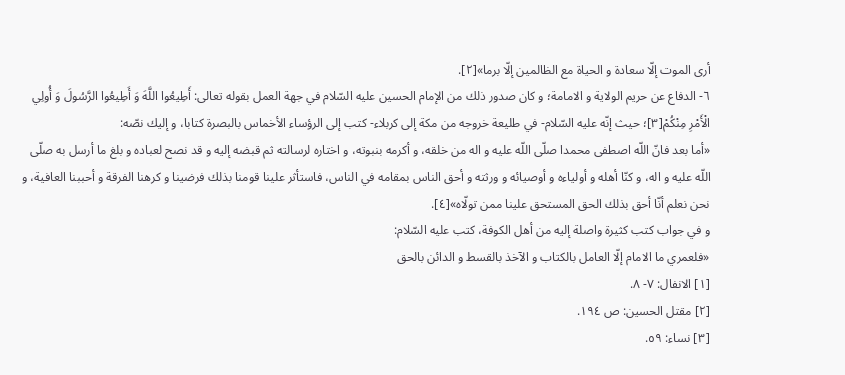أرى الموت إلّا سعادة و الحياة مع الظالمين إلّا برما»[٢].
٦- الدفاع عن حريم الولاية و الامامة؛ و كان صدور ذلك من الإمام الحسين عليه السّلام في جهة العمل بقوله تعالى: أَطِيعُوا اللَّهَ وَ أَطِيعُوا الرَّسُولَ وَ أُولِي الْأَمْرِ مِنْكُمْ[٣]؛ حيث إنّه عليه السّلام- في طليعة خروجه من مكة إلى كربلاء- كتب إلى الرؤساء الأخماس بالبصرة كتابا، و إليك نصّه:
«أما بعد فانّ اللّه اصطفى محمدا صلّى اللّه عليه و اله من خلقه، و أكرمه بنبوته، و اختاره لرسالته ثم قبضه إليه و قد نصح لعباده و بلغ ما أرسل به صلّى اللّه عليه و اله، و كنّا أهله و أولياءه و أوصيائه و ورثته و أحق الناس بمقامه في الناس، فاستأثر علينا قومنا بذلك فرضينا و كرهنا الفرقة و أحببنا العافية، و نحن نعلم أنّا أحق بذلك الحق المستحق علينا ممن تولّاه»[٤].
و في جواب كتب كثيرة واصلة إليه من أهل الكوفة، كتب عليه السّلام:
«فلعمري ما الامام إلّا العامل بالكتاب و الآخذ بالقسط و الدائن بالحق
[١] الانفال: ٧- ٨.
[٢] مقتل الحسين: ص ١٩٤.
[٣] نساء: ٥٩.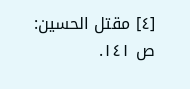[٤] مقتل الحسين: ص ١٤١.